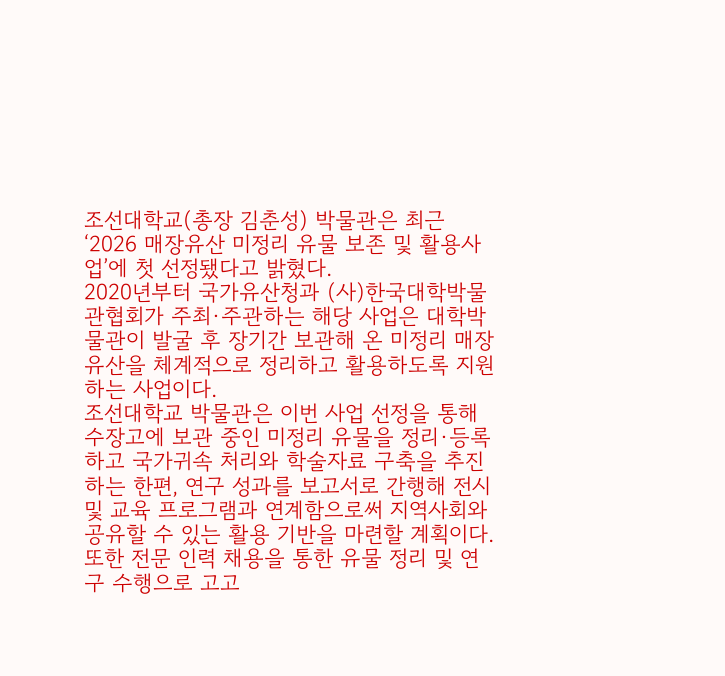조선대학교(총장 김춘성) 박물관은 최근 ‘2026 매장유산 미정리 유물 보존 및 활용사업’에 첫 선정됐다고 밝혔다.
2020년부터 국가유산청과 (사)한국대학박물관협회가 주최·주관하는 해당 사업은 대학박물관이 발굴 후 장기간 보관해 온 미정리 매장유산을 체계적으로 정리하고 활용하도록 지원하는 사업이다.
조선대학교 박물관은 이번 사업 선정을 통해 수장고에 보관 중인 미정리 유물을 정리·등록하고 국가귀속 처리와 학술자료 구축을 추진하는 한편, 연구 성과를 보고서로 간행해 전시 및 교육 프로그램과 연계함으로써 지역사회와 공유할 수 있는 활용 기반을 마련할 계획이다.
또한 전문 인력 채용을 통한 유물 정리 및 연구 수행으로 고고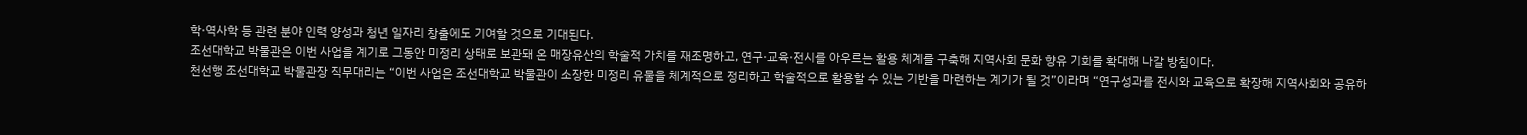학·역사학 등 관련 분야 인력 양성과 청년 일자리 창출에도 기여할 것으로 기대된다.
조선대학교 박물관은 이번 사업을 계기로 그동안 미정리 상태로 보관돼 온 매장유산의 학술적 가치를 재조명하고, 연구·교육·전시를 아우르는 활용 체계를 구축해 지역사회 문화 향유 기회를 확대해 나갈 방침이다.
천선행 조선대학교 박물관장 직무대리는 “이번 사업은 조선대학교 박물관이 소장한 미정리 유물을 체계적으로 정리하고 학술적으로 활용할 수 있는 기반을 마련하는 계기가 될 것”이라며 “연구성과를 전시와 교육으로 확장해 지역사회와 공유하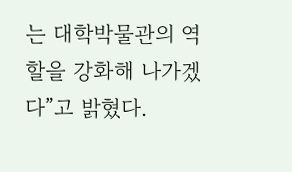는 대학박물관의 역할을 강화해 나가겠다”고 밝혔다.